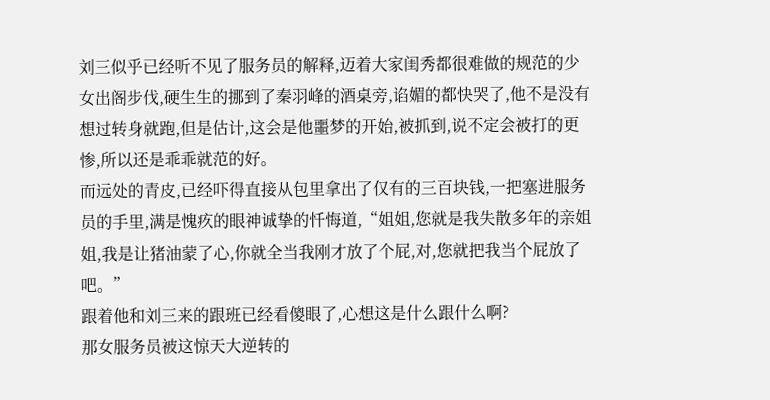刘三似乎已经听不见了服务员的解释,迈着大家闺秀都很难做的规范的少女出阁步伐,硬生生的挪到了秦羽峰的酒桌旁,谄媚的都快哭了,他不是没有想过转身就跑,但是估计,这会是他噩梦的开始,被抓到,说不定会被打的更惨,所以还是乖乖就范的好。
而远处的青皮,已经吓得直接从包里拿出了仅有的三百块钱,一把塞进服务员的手里,满是愧疚的眼神诚挚的忏悔道,“姐姐,您就是我失散多年的亲姐姐,我是让猪油蒙了心,你就全当我刚才放了个屁,对,您就把我当个屁放了吧。”
跟着他和刘三来的跟班已经看傻眼了,心想这是什么跟什么啊?
那女服务员被这惊天大逆转的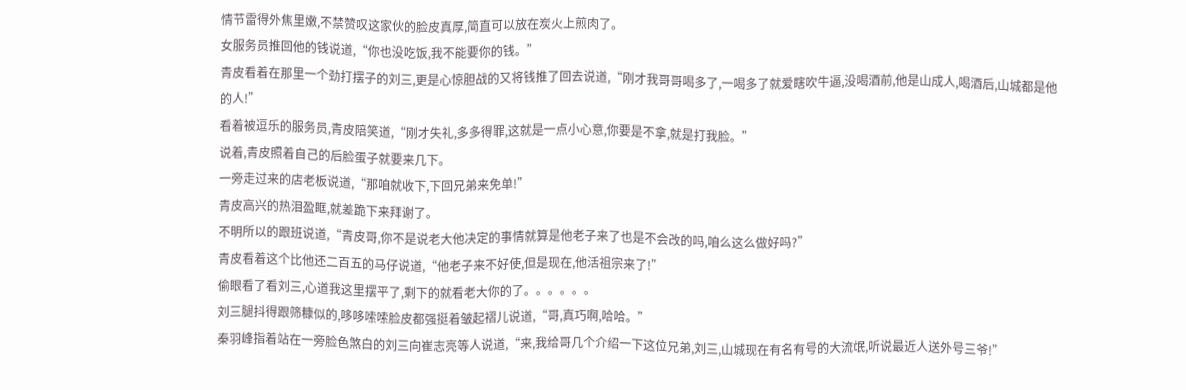情节雷得外焦里嫩,不禁赞叹这家伙的脸皮真厚,简直可以放在炭火上煎肉了。
女服务员推回他的钱说道,“你也没吃饭,我不能要你的钱。”
青皮看着在那里一个劲打摆子的刘三,更是心惊胆战的又将钱推了回去说道,“刚才我哥哥喝多了,一喝多了就爱瞎吹牛逼,没喝酒前,他是山成人,喝酒后,山城都是他的人!”
看着被逗乐的服务员,青皮陪笑道,“刚才失礼,多多得罪,这就是一点小心意,你要是不拿,就是打我脸。”
说着,青皮照着自己的后脸蛋子就要来几下。
一旁走过来的店老板说道,“那咱就收下,下回兄弟来免单!”
青皮高兴的热泪盈眶,就差跪下来拜谢了。
不明所以的跟班说道,“青皮哥,你不是说老大他决定的事情就算是他老子来了也是不会改的吗,咱么这么做好吗?”
青皮看着这个比他还二百五的马仔说道,“他老子来不好使,但是现在,他活祖宗来了!”
偷眼看了看刘三,心道我这里摆平了,剩下的就看老大你的了。。。。。。
刘三腿抖得跟筛糠似的,哆哆嗦嗦脸皮都强挺着皱起褶儿说道,“哥,真巧啊,哈哈。”
秦羽峰指着站在一旁脸色煞白的刘三向崔志亮等人说道,“来,我给哥几个介绍一下这位兄弟,刘三,山城现在有名有号的大流氓,听说最近人送外号三爷!”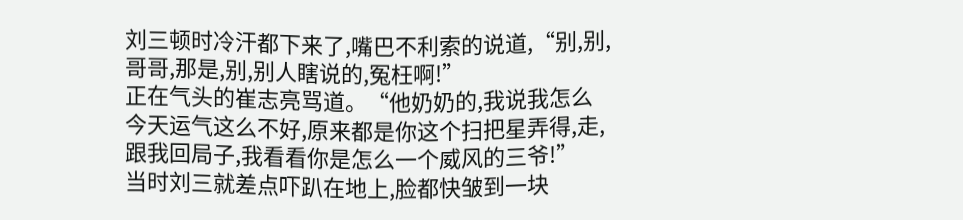刘三顿时冷汗都下来了,嘴巴不利索的说道,“别,别,哥哥,那是,别,别人瞎说的,冤枉啊!”
正在气头的崔志亮骂道。“他奶奶的,我说我怎么今天运气这么不好,原来都是你这个扫把星弄得,走,跟我回局子,我看看你是怎么一个威风的三爷!”
当时刘三就差点吓趴在地上,脸都快皱到一块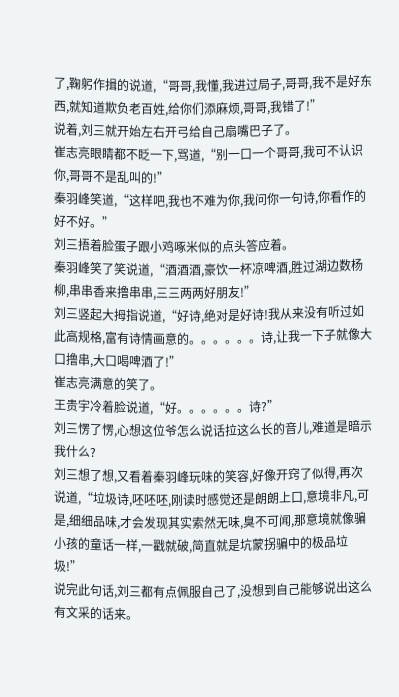了,鞠躬作揖的说道,“哥哥,我懂,我进过局子,哥哥,我不是好东西,就知道欺负老百姓,给你们添麻烦,哥哥,我错了!”
说着,刘三就开始左右开弓给自己扇嘴巴子了。
崔志亮眼睛都不眨一下,骂道,“别一口一个哥哥,我可不认识你,哥哥不是乱叫的!”
秦羽峰笑道,“这样吧,我也不难为你,我问你一句诗,你看作的好不好。”
刘三捂着脸蛋子跟小鸡啄米似的点头答应着。
秦羽峰笑了笑说道,“酒酒酒,豪饮一杯凉啤酒,胜过湖边数杨柳,串串香来撸串串,三三两两好朋友!”
刘三竖起大拇指说道,“好诗,绝对是好诗!我从来没有听过如此高规格,富有诗情画意的。。。。。。诗,让我一下子就像大口撸串,大口喝啤酒了!”
崔志亮满意的笑了。
王贵宇冷着脸说道,“好。。。。。。诗?”
刘三愣了愣,心想这位爷怎么说话拉这么长的音儿,难道是暗示我什么?
刘三想了想,又看着秦羽峰玩味的笑容,好像开窍了似得,再次说道,“垃圾诗,呸呸呸,刚读时感觉还是朗朗上口,意境非凡,可是,细细品味,才会发现其实索然无味,臭不可闻,那意境就像骗小孩的童话一样,一戳就破,简直就是坑蒙拐骗中的极品垃圾!”
说完此句话,刘三都有点佩服自己了,没想到自己能够说出这么有文采的话来。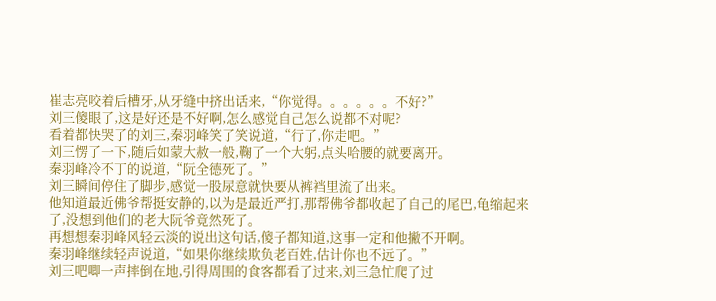崔志亮咬着后槽牙,从牙缝中挤出话来,“你觉得。。。。。。不好?”
刘三傻眼了,这是好还是不好啊,怎么感觉自己怎么说都不对呢?
看着都快哭了的刘三,秦羽峰笑了笑说道,“行了,你走吧。”
刘三愣了一下,随后如蒙大赦一般,鞠了一个大躬,点头哈腰的就要离开。
秦羽峰冷不丁的说道,“阮全德死了。”
刘三瞬间停住了脚步,感觉一股尿意就快要从裤裆里流了出来。
他知道最近佛爷帮挺安静的,以为是最近严打,那帮佛爷都收起了自己的尾巴,龟缩起来了,没想到他们的老大阮爷竟然死了。
再想想秦羽峰风轻云淡的说出这句话,傻子都知道,这事一定和他撇不开啊。
秦羽峰继续轻声说道,“如果你继续欺负老百姓,估计你也不远了。”
刘三吧唧一声摔倒在地,引得周围的食客都看了过来,刘三急忙爬了过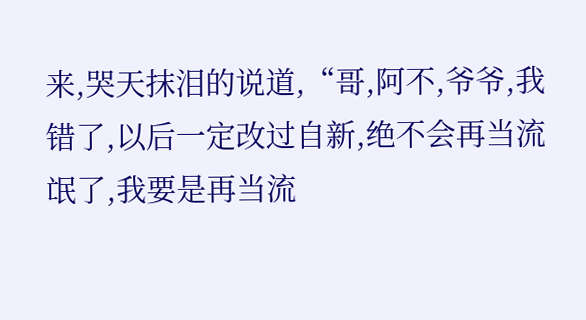来,哭天抹泪的说道,“哥,阿不,爷爷,我错了,以后一定改过自新,绝不会再当流氓了,我要是再当流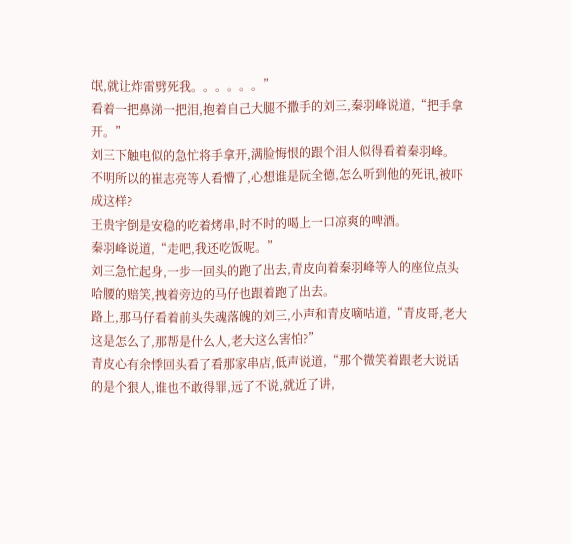氓,就让炸雷劈死我。。。。。。”
看着一把鼻涕一把泪,抱着自己大腿不撒手的刘三,秦羽峰说道,“把手拿开。”
刘三下触电似的急忙将手拿开,满脸悔恨的跟个泪人似得看着秦羽峰。
不明所以的崔志亮等人看懵了,心想谁是阮全德,怎么听到他的死讯,被吓成这样?
王贵宇倒是安稳的吃着烤串,时不时的喝上一口凉爽的啤酒。
秦羽峰说道,“走吧,我还吃饭呢。”
刘三急忙起身,一步一回头的跑了出去,青皮向着秦羽峰等人的座位点头哈腰的赔笑,拽着旁边的马仔也跟着跑了出去。
路上,那马仔看着前头失魂落魄的刘三,小声和青皮嘀咕道,“青皮哥,老大这是怎么了,那帮是什么人,老大这么害怕?”
青皮心有余悸回头看了看那家串店,低声说道,“那个微笑着跟老大说话的是个狠人,谁也不敢得罪,远了不说,就近了讲,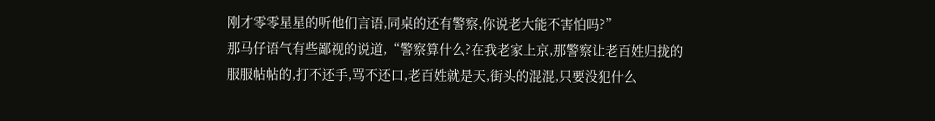刚才零零星星的听他们言语,同桌的还有警察,你说老大能不害怕吗?”
那马仔语气有些鄙视的说道,“警察算什么?在我老家上京,那警察让老百姓归拢的服服帖帖的,打不还手,骂不还口,老百姓就是天,街头的混混,只要没犯什么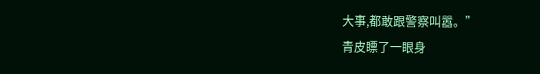大事,都敢跟警察叫嚣。”
青皮瞟了一眼身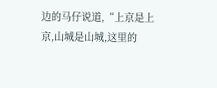边的马仔说道,“上京是上京,山城是山城,这里的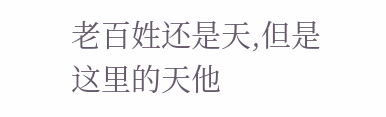老百姓还是天,但是这里的天他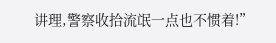讲理,警察收拾流氓一点也不惯着!”